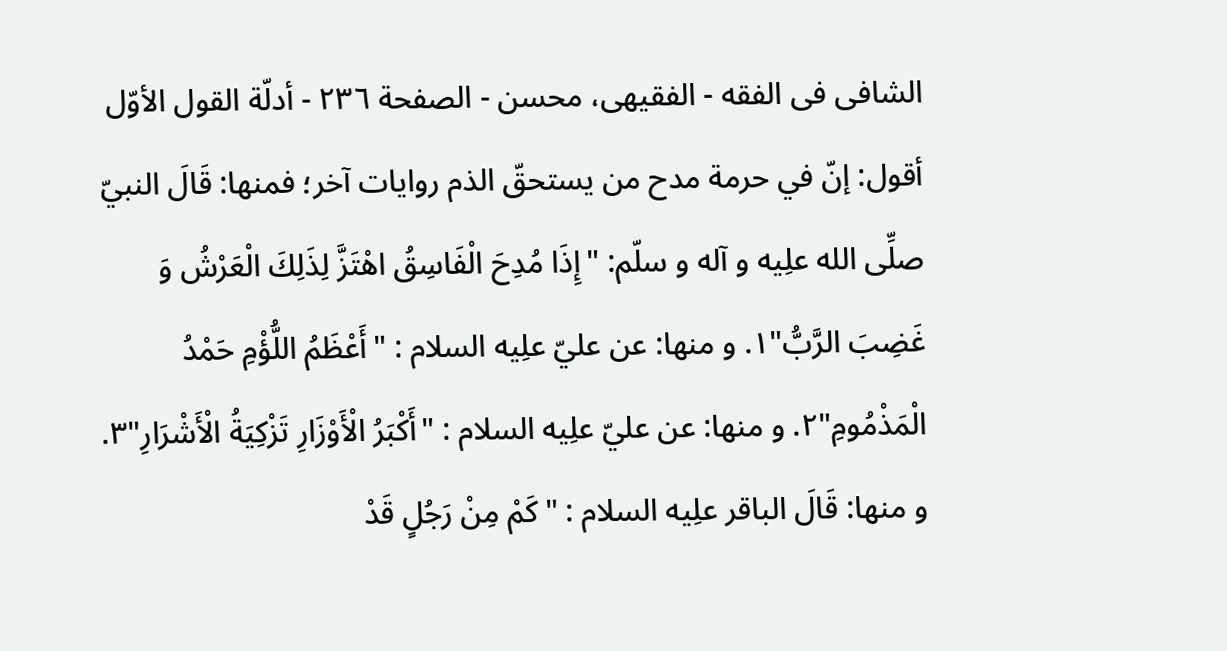الشافی فی الفقه - الفقیهی، محسن - الصفحة ٢٣٦ - أدلّة القول الأوّل
أقول: إنّ في حرمة مدح من يستحقّ الذم روايات آخر؛ فمنها: قَالَ النبيّ صلِّی الله علِیه و آله و سلّم: "إِذَا مُدِحَ الْفَاسِقُ اهْتَزَّ لِذَلِكَ الْعَرْشُ وَ غَضِبَ الرَّبُّ"١. و منها: عن عليّ علِیه السلام : "أَعْظَمُ اللُّؤْمِ حَمْدُ الْمَذْمُومِ"٢. و منها: عن عليّ علِیه السلام : "أَكْبَرُ الْأَوْزَارِ تَزْكِيَةُ الْأَشْرَارِ"٣. و منها: قَالَ الباقر علِیه السلام : "كَمْ مِنْ رَجُلٍ قَدْ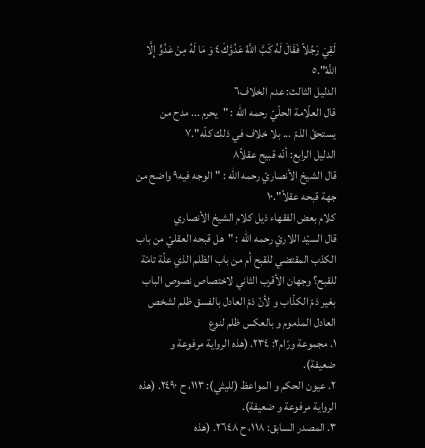لَقِيَ رَجُلاً فَقَالَ لَهُ كَبَّ اللَّهُ عَدُوَّكَ٤ وَ مَا لَهُ مِنْ عَدُوٍّ إِلَّا اللَّهُ".٥
الدليل الثالث: عدم الخلاف٦
قال العلّامة الحلّيّ رحمه الله : "يحرم ... مدح من يستحقّ الذمّ ... بلا خلاف في ذلك كلّه".٧
الدليل الرابع: أنّه قبيح عقلاً٨
قال الشيخ الأنصاريّ رحمه الله : "الوجه فيه٩ واضح من جهة قبحه عقلاً".١٠
کلام بعض الفقهاء ذيل کلام الشيخ الأنصاري
قال السيّد اللاريّ رحمه الله : "هل قبحه العقليّ من باب الكذب المقتضي للقبح أم من باب الظلم الذي علّة تامّة للقبح؟ وجهان الأقرب الثاني لاختصاص نصوص الباب بغير ذمّ الكذّاب و لأنّ ذمّ العادل بالفسق ظلم لشخص العادل المذموم و بالعكس ظلم لنوع
١. مجموعة ورّام٢: ٢٣٤. (هذه الرواية مرفوعة و ضعيفة).
٢. عيون الحكم و المواعظ (لليثي): ١١٣، ح ٢٤٩٠. (هذه الرواية مرفوعة و ضعيفة).
٣. المصدر السابق: ١١٨، ح ٢٦٤٨. (هذه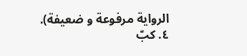الرواية مرفوعة و ضعيفة).
٤. كبّ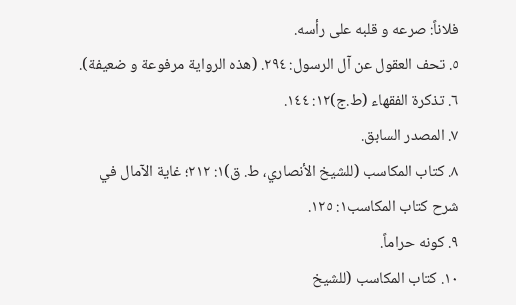فلاناً: صرعه و قلبه على رأسه.
٥. تحف العقول عن آل الرسول: ٢٩٤. (هذه الرواية مرفوعة و ضعيفة).
٦. تذكرة الفقهاء (ط.ج)١٢: ١٤٤.
٧. المصدر السابق.
٨. كتاب المكاسب (للشيخ الأنصاري، ط. ق)١: ٢١٢؛ غاية الآمال في شرح كتاب المكاسب١: ١٢٥.
٩. کونه حراماً.
١٠. كتاب المكاسب (للشيخ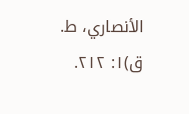الأنصاري، ط. ق)١: ٢١٢.